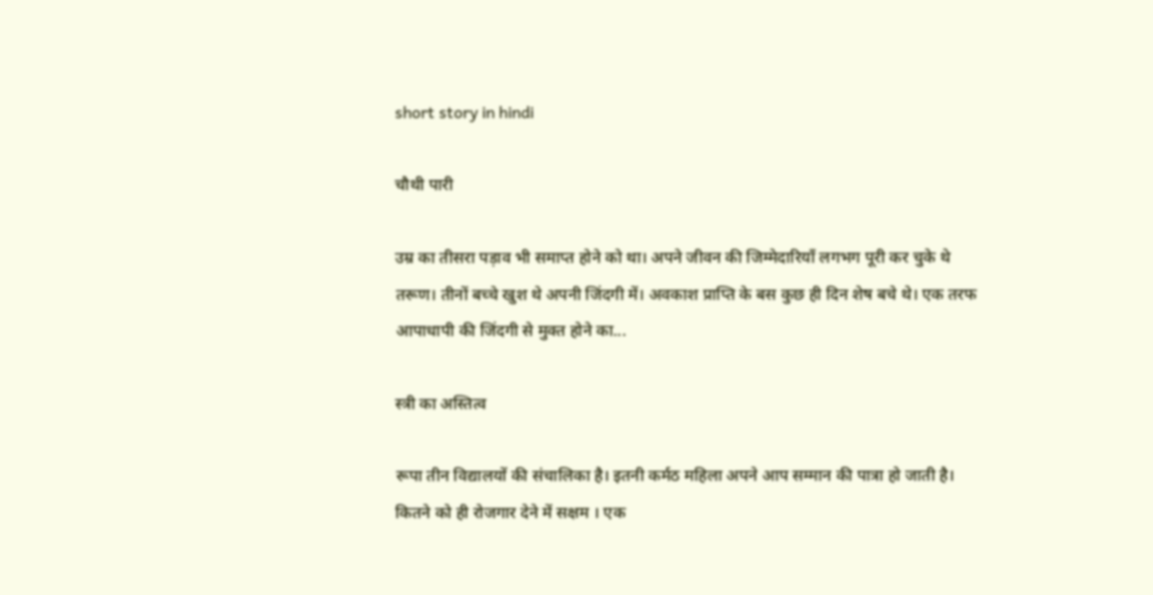short story in hindi

चौथी पारी

उम्र का तीसरा पड़ाव भी समाप्त होने को था। अपने जीवन की जिम्मेदारियाँ लगभग पूरी कर चुके थे तरूण। तीनों बच्चे खुश थे अपनी जिंदगी में। अवकाश प्राप्ति के बस कुछ ही दिन शेष बचे थे। एक तरफ आपाधापी की जिंदगी से मुक्त होने का...

स्त्री का अस्तित्व

रूपा तीन विद्यालयों की संचालिका है। इतनी कर्मठ महिला अपने आप सम्मान की पात्रा हो जाती है। कितने को ही रोजगार देने में सक्षम । एक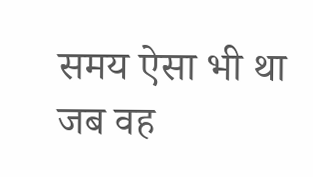समय ऐसा भी था जब वह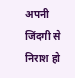अपनी जिंदगी से निराश हो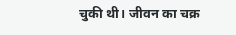चुकी थी। जीवन का चक्र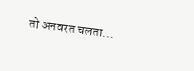तो अनवरत चलता...